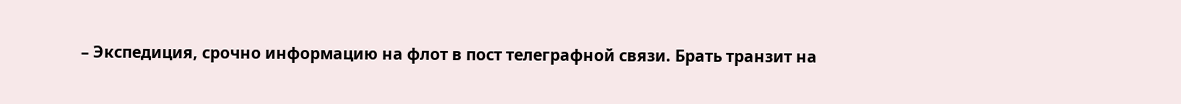– Экспедиция, срочно информацию на флот в пост телеграфной связи. Брать транзит на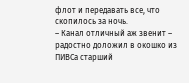флот и передавать все, что скопилось за ночь.
– Канал отличный аж звенит – радостно доложил в окошко из ПИВСа старший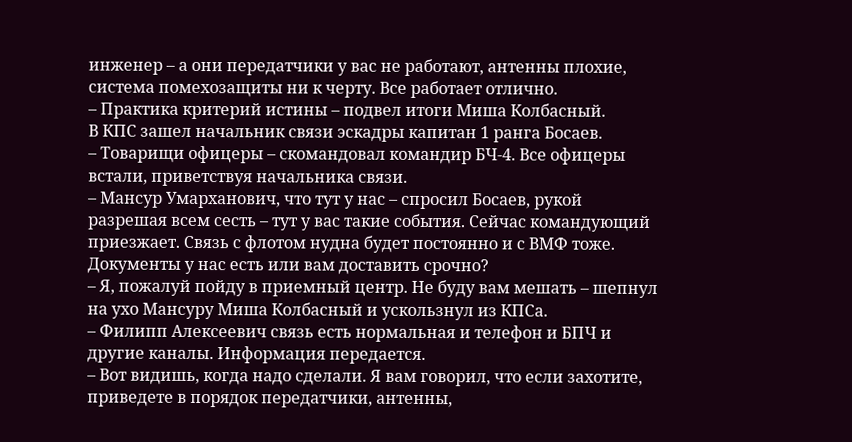инженер – а они передатчики у вас не работают, антенны плохие, система помехозащиты ни к черту. Все работает отлично.
– Практика критерий истины – подвел итоги Миша Колбасный.
В КПС зашел начальник связи эскадры капитан 1 ранга Босаев.
– Товарищи офицеры – скомандовал командир БЧ-4. Все офицеры встали, приветствуя начальника связи.
– Мансур Умарханович, что тут у нас – спросил Босаев, рукой разрешая всем сесть – тут у вас такие события. Сейчас командующий приезжает. Связь с флотом нудна будет постоянно и с ВМФ тоже. Документы у нас есть или вам доставить срочно?
– Я, пожалуй пойду в приемный центр. Не буду вам мешать – шепнул на ухо Мансуру Миша Колбасный и ускользнул из КПСа.
– Филипп Алексеевич связь есть нормальная и телефон и БПЧ и другие каналы. Информация передается.
– Вот видишь, когда надо сделали. Я вам говорил, что если захотите, приведете в порядок передатчики, антенны,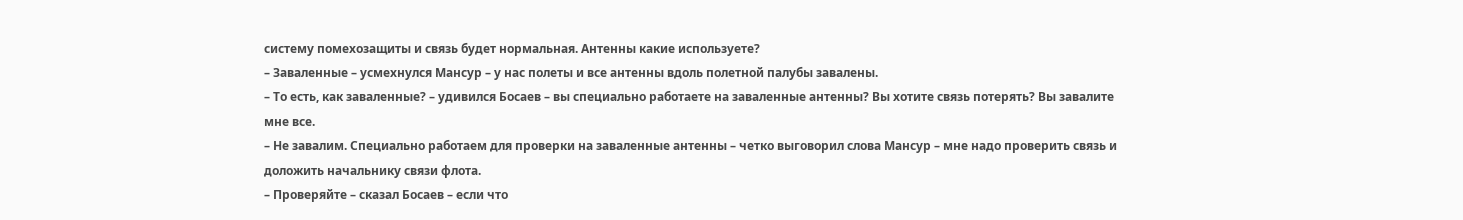систему помехозащиты и связь будет нормальная. Антенны какие используете?
– Заваленные – усмехнулся Мансур – у нас полеты и все антенны вдоль полетной палубы завалены.
– То есть, как заваленные? – удивился Босаев – вы специально работаете на заваленные антенны? Вы хотите связь потерять? Вы завалите мне все.
– Не завалим. Специально работаем для проверки на заваленные антенны – четко выговорил слова Мансур – мне надо проверить связь и доложить начальнику связи флота.
– Проверяйте – сказал Босаев – если что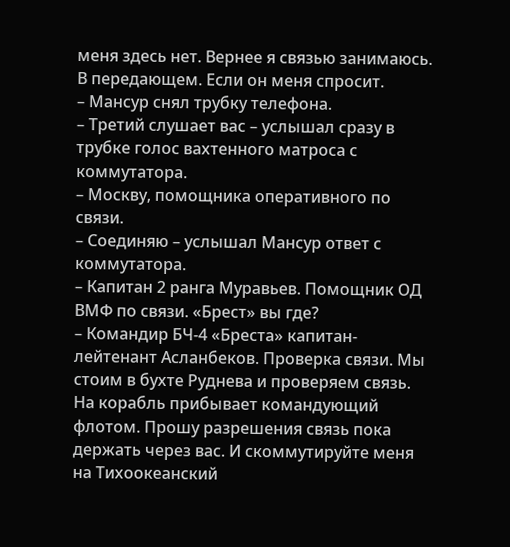меня здесь нет. Вернее я связью занимаюсь. В передающем. Если он меня спросит.
– Мансур снял трубку телефона.
– Третий слушает вас – услышал сразу в трубке голос вахтенного матроса с коммутатора.
– Москву, помощника оперативного по связи.
– Соединяю – услышал Мансур ответ с коммутатора.
– Капитан 2 ранга Муравьев. Помощник ОД ВМФ по связи. «Брест» вы где?
– Командир БЧ-4 «Бреста» капитан-лейтенант Асланбеков. Проверка связи. Мы стоим в бухте Руднева и проверяем связь. На корабль прибывает командующий флотом. Прошу разрешения связь пока держать через вас. И скоммутируйте меня на Тихоокеанский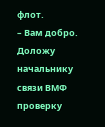флот.
– Вам добро. Доложу начальнику связи ВМФ проверку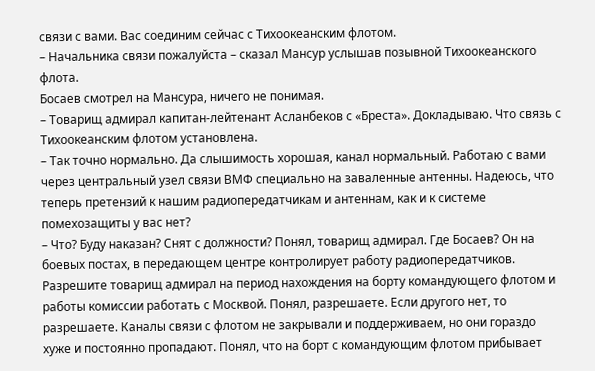связи с вами. Вас соединим сейчас с Тихоокеанским флотом.
– Начальника связи пожалуйста – сказал Мансур услышав позывной Тихоокеанского флота.
Босаев смотрел на Мансура, ничего не понимая.
– Товарищ адмирал капитан-лейтенант Асланбеков с «Бреста». Докладываю. Что связь с Тихоокеанским флотом установлена.
– Так точно нормально. Да слышимость хорошая, канал нормальный. Работаю с вами через центральный узел связи ВМФ специально на заваленные антенны. Надеюсь, что теперь претензий к нашим радиопередатчикам и антеннам, как и к системе помехозащиты у вас нет?
– Что? Буду наказан? Снят с должности? Понял, товарищ адмирал. Где Босаев? Он на боевых постах, в передающем центре контролирует работу радиопередатчиков. Разрешите товарищ адмирал на период нахождения на борту командующего флотом и работы комиссии работать с Москвой. Понял, разрешаете. Если другого нет, то разрешаете. Каналы связи с флотом не закрывали и поддерживаем, но они гораздо хуже и постоянно пропадают. Понял, что на борт с командующим флотом прибывает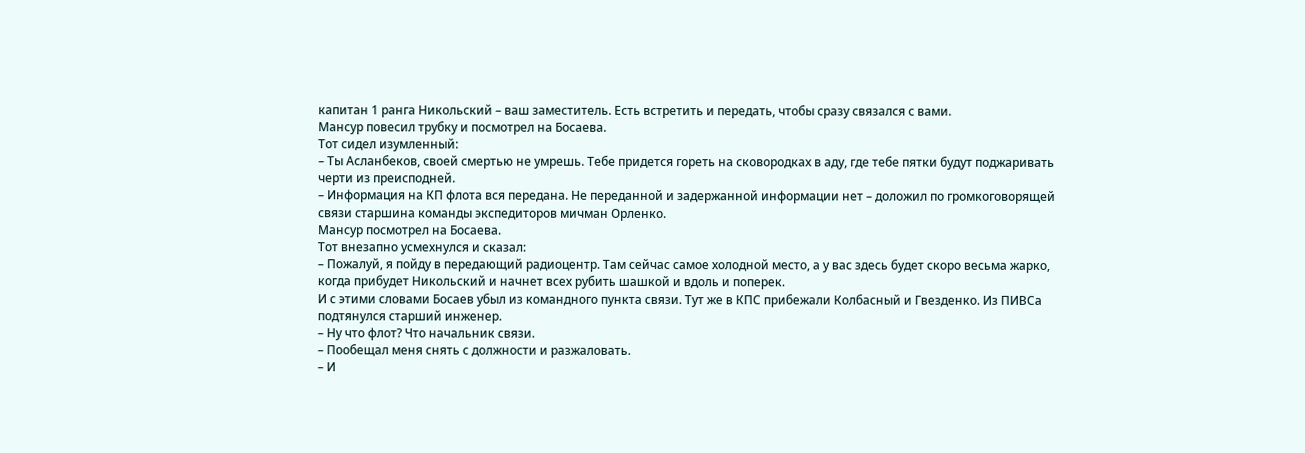капитан 1 ранга Никольский – ваш заместитель. Есть встретить и передать, чтобы сразу связался с вами.
Мансур повесил трубку и посмотрел на Босаева.
Тот сидел изумленный:
– Ты Асланбеков, своей смертью не умрешь. Тебе придется гореть на сковородках в аду, где тебе пятки будут поджаривать черти из преисподней.
– Информация на КП флота вся передана. Не переданной и задержанной информации нет – доложил по громкоговорящей связи старшина команды экспедиторов мичман Орленко.
Мансур посмотрел на Босаева.
Тот внезапно усмехнулся и сказал:
– Пожалуй, я пойду в передающий радиоцентр. Там сейчас самое холодной место, а у вас здесь будет скоро весьма жарко, когда прибудет Никольский и начнет всех рубить шашкой и вдоль и поперек.
И с этими словами Босаев убыл из командного пункта связи. Тут же в КПС прибежали Колбасный и Гвезденко. Из ПИВСа подтянулся старший инженер.
– Ну что флот? Что начальник связи.
– Пообещал меня снять с должности и разжаловать.
– И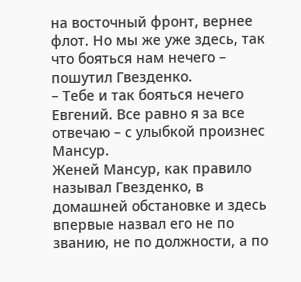на восточный фронт, вернее флот. Но мы же уже здесь, так что бояться нам нечего – пошутил Гвезденко.
– Тебе и так бояться нечего Евгений. Все равно я за все отвечаю – с улыбкой произнес Мансур.
Женей Мансур, как правило называл Гвезденко, в домашней обстановке и здесь впервые назвал его не по званию, не по должности, а по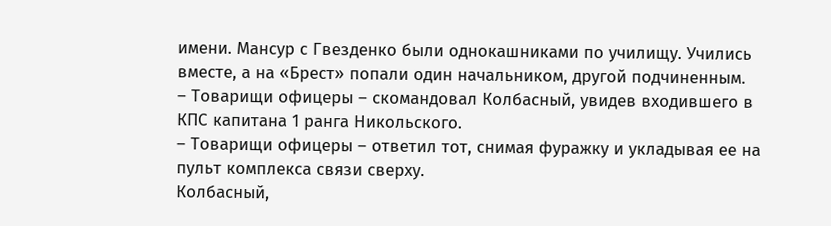имени. Мансур с Гвезденко были однокашниками по училищу. Учились вместе, а на «Брест» попали один начальником, другой подчиненным.
– Товарищи офицеры – скомандовал Колбасный, увидев входившего в КПС капитана 1 ранга Никольского.
– Товарищи офицеры – ответил тот, снимая фуражку и укладывая ее на пульт комплекса связи сверху.
Колбасный,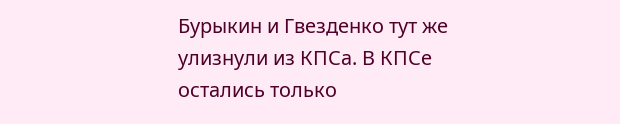Бурыкин и Гвезденко тут же улизнули из КПСа. В КПСе остались только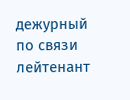дежурный по связи лейтенант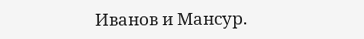Иванов и Мансур.